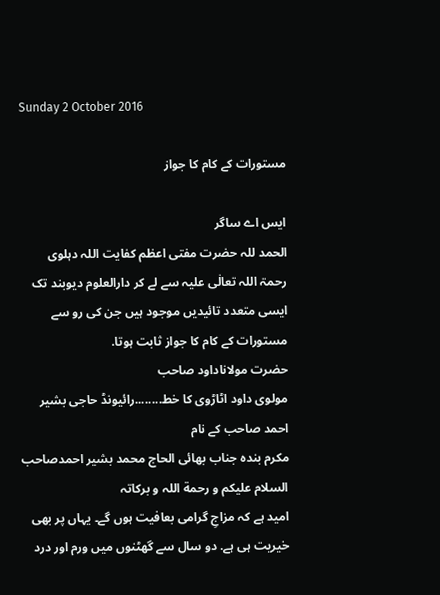Sunday 2 October 2016

مستورات کے کام کا جواز

ایس اے ساگر
الحمد للہ حضرت مفتی اعظم کفایت اللہ دہلوی رحمۃ اللہ تعالٰی علیہ سے لے کر دارالعلوم دیوبند تک ایسی متعدد تائیدیں موجود ہیں جن کی رو سے مستورات کے کام کا جواز ثابت ہوتا.
حضرت مولاناداود صاحب
مولوی داود اٹاڑوی کا خط........رائیونڈ حاجی بشیر احمد صاحب کے نام
مکرم بندہ جناب بھائی الحاج محمد بشیر احمدصاحب
السلام علیکم و رحمة اللہ و برکاتہ
امید ہے کہ مزاجِ گرامی بعافیت ہوں گے۔ یہاں پر بھی خیریت ہی ہے. دو سال سے گھٹنوں میں ورم اور درد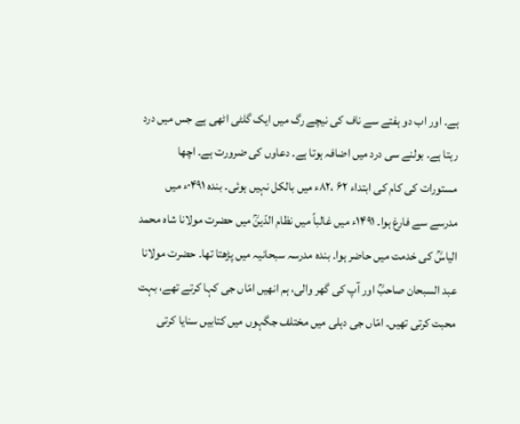ہے۔ اور اب دو ہفتے سے ناف کی نیچے رگ میں ایک گلٹی اٹھی ہے جس میں درد رہتا ہے. بولنے سی درد میں اضافہ ہوتا ہے۔ دعاوں کی ضرورت ہے۔ اچھا مستورات کی کام کی ابتداء ۶۲ ،۸۲ء میں بالکل نہیں ہوئی۔ بندہ ۰۴۹۱ء میں مدرسے سے فارغ ہوا۔ ۱۴۹۱ء میں غالباً میں نظام الدّینؒ میں حضرت مولانا شاہ محمد الیاسؒ کی خدمت میں حاضر ہوا۔ بندہ مدرسہ سبحانیہ میں پڑھتا تھا۔ حضرت مولانا عبد السبحان صاحبؒ اور آپ کی گھر والی، ہم انھیں امّاں جی کہا کرتے تھے، بہت محبت کرتی تھیں۔ امّاں جی دہلی میں مختلف جگہوں میں کتابیں سنایا کرتی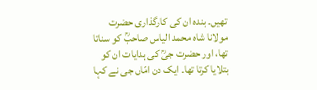تھیں۔ بندہ ان کی کارگذاری حضرت مولانا شاہ محمد الیاس صاحبؒ کو سناتا تھا، اور حضرت جیؒ کی ہدایات ان کو بتلایا کرتا تھا۔ ایک دن امّاں جی نے کہا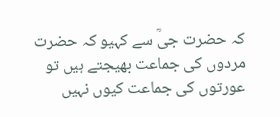کہ حضرت جیؒ سے کہیو کہ حضرت مردوں کی جماعت بھیجتے ہیں تو عورتوں کی جماعت کیوں نہیں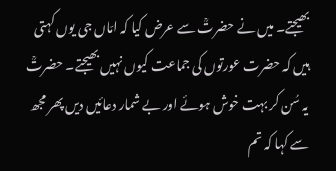بھیجتے۔ میں نے حضرتؒ سے عرض کیا کہ امّاں جی یوں کہتی ہیں کہ حضرت عورتوں کی جماعت کیوں نہیں بھیجتے۔ حضرتؒ یہ سُن کر بہت خوش ہوئے اور بے شمار دعائیں دیں پھر مجھ سے کہا کہ تم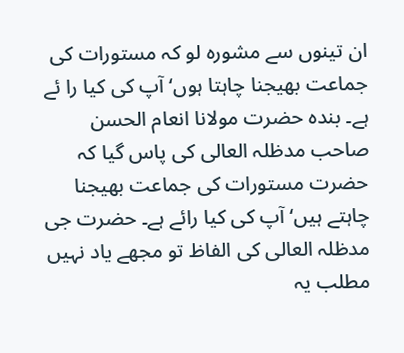ان تینوں سے مشورہ لو کہ مستورات کی جماعت بھیجنا چاہتا ہوں‘ آپ کی کیا را ئے ہے۔ بندہ حضرت مولانا انعام الحسن صاحب مدظلہ العالی کی پاس گیا کہ حضرت مستورات کی جماعت بھیجنا چاہتے ہیں‘ آپ کی کیا رائے ہے۔ حضرت جی مدظلہ العالی کی الفاظ تو مجھے یاد نہیں مطلب یہ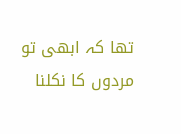تھا کہ ابھی تو مردوں کا نکلنا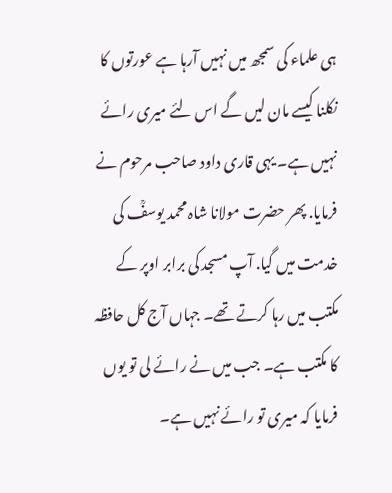ہی علماء کی سمجھ میں نہیں آرہا ہے عورتوں کا نکلنا کیسے مان لیں گے اس لئے میری رائے نہیں ہے۔ یہی قاری داود صاحب مرحوم نے فرمایا. پھر حضرت مولانا شاہ محمد یوسفؒ کی خدمت میں گیا. آپ مسجد کی برابر اوپر کے مکتب میں رہا کرتے تھے۔ جہاں آج کل حافظہ کا مکتب ہے۔ جب میں نے رائے لی تو یوں فرمایا کہ میری تو رائے نہیں ہے۔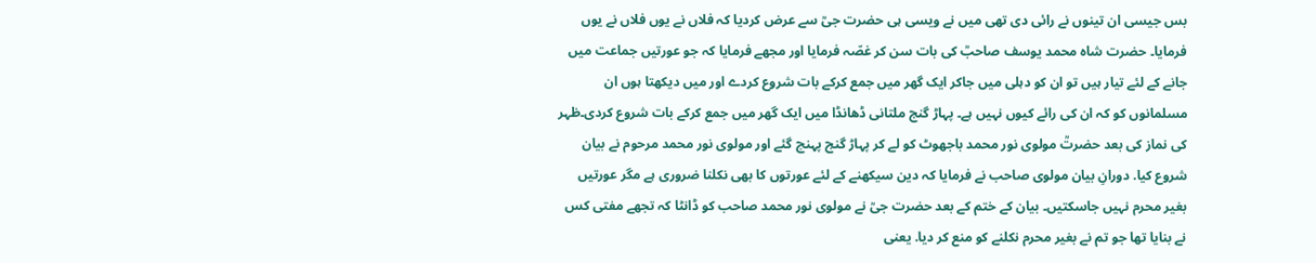بس جیسی ان تینوں نے رائی دی تھی میں نے ویسی ہی حضرت جیؒ سے عرض کردیا کہ فلاں نے یوں فلاں نے یوں فرمایا۔ حضرت شاہ محمد یوسف صاحبؒ کی بات سن کر غصّہ فرمایا اور مجھے فرمایا کہ جو عورتیں جماعت میں جانے کے لئے تیار ہیں تو ان کو دہلی میں جاکر ایک گھر میں جمع کرکے بات شروع کردے اور میں دیکھتا ہوں ان مسلمانوں کو کہ ان کی رائے کیوں نہیں ہے۔ پہاڑ گنج ملتانی ڈھانڈا میں ایک گھر میں جمع کرکے بات شروع کردی۔ظہر کی نماز کی بعد حضرتؒ مولوی نور محمد باجھوٹ کو لے کر پہاڑ گنج پہنچ گئے اور مولوی نور محمد مرحوم نے بیان شروع کیا. دورانِ بیان مولوی صاحب نے فرمایا کہ دین سیکھنے کے لئے عورتوں کا بھی نکلنا ضروری ہے مگر عورتیں بغیر محرم نہیں جاسکتیں۔ بیان کے ختم کے بعد حضرت جیؒ نے مولوی نور محمد صاحب کو ڈانٹا کہ تجھے مفتی کس نے بنایا تھا جو تم نے بغیر محرم نکلنے کو منع کر دیا. یعنی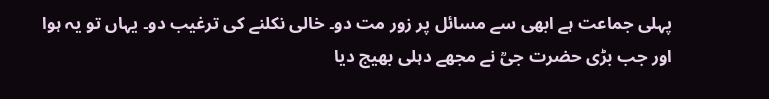پہلی جماعت ہے ابھی سے مسائل پر زور مت دو۔ خالی نکلنے کی ترغیب دو۔ یہاں تو یہ ہوا اور جب بڑی حضرت جیؒ نے مجھے دہلی بھیج دیا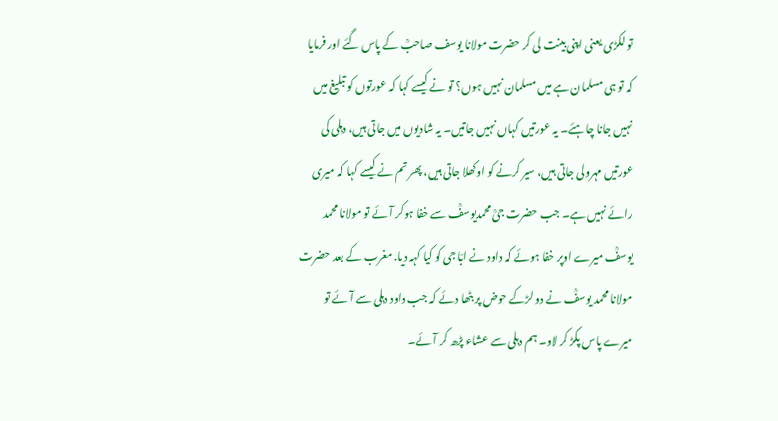تو لکڑی یعنی اپنی بینت لی کر حضرت مولانا یوسف صاحبؒ کے پاس گئے اور فرمایا کہ تو ہی مسلمان ہے میں مسلمان نہیں ہوں؟ تو نے کیسے کہا کہ عورتوں کو تبلیغ میں نہیں جانا چاہئے۔ یہ عورتیں کہاں نہیں جاتیں۔ یہ شادیوں میں جاتی ہیں، دہلی کی عورتیں مہرولی جاتی ہیں، سیر کرنے کو اوکھلا جاتی ہیں، پھر تم نے کیسے کہا کہ میری رائے نہیں ہے۔ جب حضرت جیؒ محمدیوسفؒ سے خفا ہوکر آئے تو مولانا محمد یوسفؒ میرے اوپر خفا ہوئے کہ داود نے ابّا جی کو کیا کہہ دیا. مغرب کے بعد حضرت مولانا محمد یوسفؒ نے دو لڑکے حوض پر بٹھا دئے کہ جب داود دہلی سے آئے تو میرے پاس پکڑ کر لاو۔ ہم دہلی سے عشاء پڑھ کر آئے۔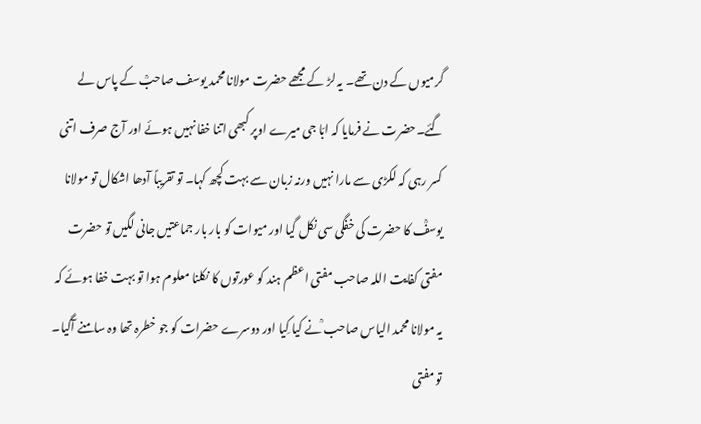گرمیوں کے دن تھے۔ یہ لڑ کے مجھے حضرت مولانا محمد یوسف صاحبؒ کے پاس لے گئے۔حضرت نے فرمایا کہ ابّا جی میرے اوپر کبھی اتنا خفا نہیں ہوئے اور آج صرف اتنی کسر رہی کہ لکڑی سے مارا نہیں ورنہ زبان سے بہت کچھ کہا۔ تو تقریباً آدھا اشکال تو مولانا یوسفؒ کا حضرت کی خفگی سی نکل گیا اور میوات کو بار بار جماعتیں جانی لگیں تو حضرت مفتی کفایت اللہ صاحب مفتی اعظم ہند کو عورتوں کا نکلنا معلوم ہوا تو بہت خفا ہوئے کہ یہ مولانا محمد الیاس صاحب ؒنے کیا کِیا اور دوسرے حضرات کو جو خطرہ تھا وہ سامنے آگیا۔ تو مفتی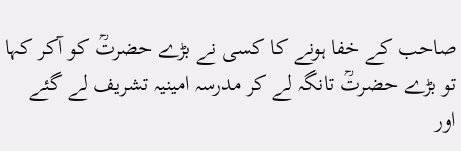صاحب کے خفا ہونے کا کسی نے بڑے حضرتؒ کو آکر کہا تو بڑے حضرتؒ تانگہ لے کر مدرسہ امینیہ تشریف لے گئے اور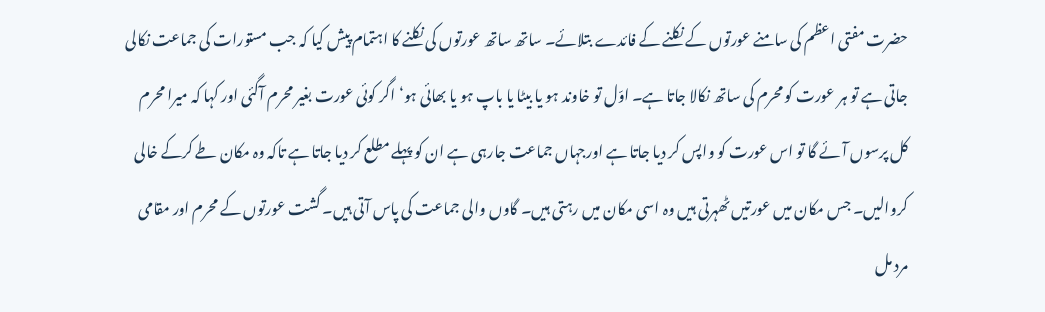حضرت مفتی اعظم کی سامنے عورتوں کے نکلنے کے فائدے بتلائے۔ ساتھ ساتھ عورتوں کی نکلنے کا اہتمام پیش کیا کہ جب مستورات کی جماعت نکالی جاتی ہے تو ہر عورت کو محرم کی ساتھ نکالا جاتا ہے۔ اوّل تو خاوند ہو یا بیٹا یا باپ ہو یا بھائی ہو‘ اگر کوئی عورت بغیر محرم آگئی اور کہا کہ میرا محرم کل پرسوں آئے گا تو اس عورت کو واپس کر دیا جاتا ہے اورجہاں جماعت جارہی ہے ان کو پہلے مطلع کر دیا جاتا ہے تاکہ وہ مکان طے کرکے خالی کروالیں۔ جس مکان میں عورتیں ٹھہرتی ہیں وہ اسی مکان میں رہتی ہیں۔ گاوں والی جماعت کی پاس آتی ہیں۔ گشت عورتوں کے محرم اور مقامی مرد مل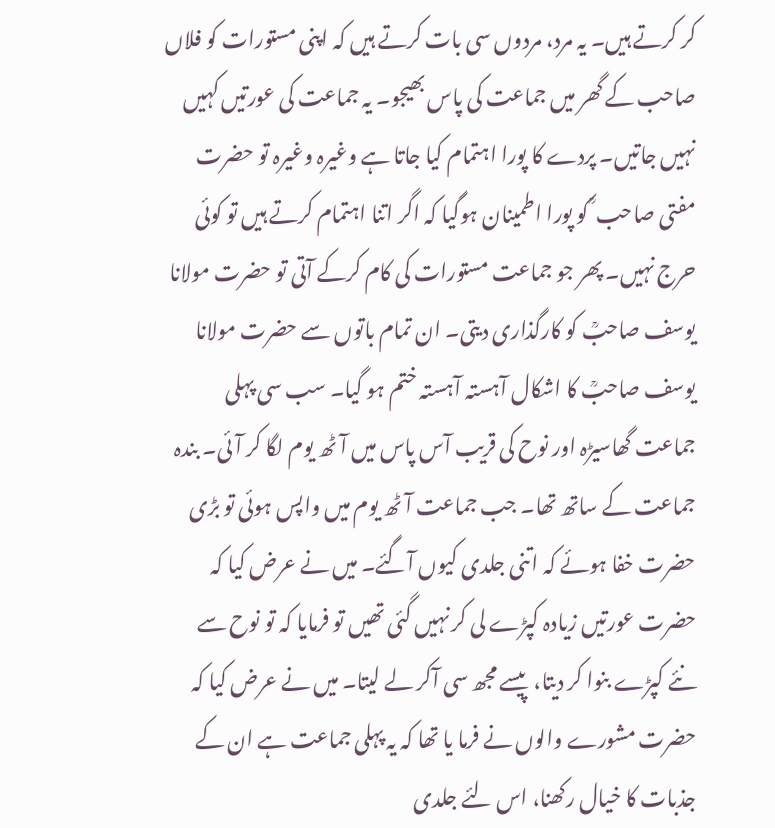کر کرتے ہیں۔ یہ مرد، مردوں سی بات کرتے ہیں کہ اپنی مستورات کو فلاں صاحب کے گھر میں جماعت کی پاس بھیجو۔ یہ جماعت کی عورتیں کہیں نہیں جاتیں۔ پردے کا پورا اہتمام کیا جاتا ہے وغیرہ وغیرہ تو حضرت مفتی صاحب ؒ کو پورا اطمینان ہوگیا کہ اگر اتنا اہتمام کرتے ہیں تو کوئی حرج نہیں۔ پھر جو جماعت مستورات کی کام کرکے آتی تو حضرت مولانا یوسف صاحبؒ کو کارگذاری دیتی۔ ان تمام باتوں سے حضرت مولانا یوسف صاحبؒ کا اشکال آہستہ آہستہ ختم ہو گیا۔ سب سی پہلی جماعت گھاسیڑہ اور نوح کی قریب آس پاس میں آٹھ یوم لگا کر آئی۔ بندہ جماعت کے ساتھ تھا۔ جب جماعت آٹھ یوم میں واپس ہوئی تو بڑی حضرت خفا ہوئے کہ اتنی جلدی کیوں آگئے۔ میں نے عرض کیا کہ حضرت عورتیں زیادہ کپڑے لی کر نہیں گئی تھیں تو فرمایا کہ تو نوح سے نئے کپڑے بنوا کر دیتا،  پیسے مجھ سی آکر لے لیتا۔ میں نے عرض کیا کہ حضرت مشورے والوں نے فرما یا تھا کہ یہ پہلی جماعت ہے ان کے جذبات کا خیال رکھنا، اس لئے جلدی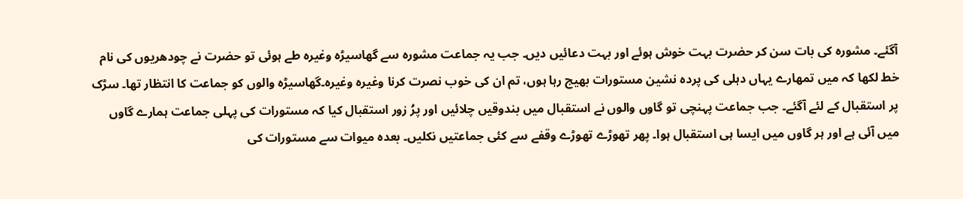آگئے۔ مشورہ کی بات سن کر حضرت بہت خوش ہوئے اور بہت دعائیں دیں۔ جب یہ جماعت مشورہ سے گھاسیڑہ وغیرہ طے ہوئی تو حضرت نے چودھریوں کی نام خط لکھا کہ میں تمھارے یہاں دہلی کی پردہ نشین مستورات بھیج رہا ہوں، تم ان کی خوب نصرت کرنا وغیرہ وغیرہ۔گھاسیڑہ والوں کو جماعت کا انتظار تھا۔ سڑک پر استقبال کے لئے آگئے۔ جب جماعت پہنچی تو گاوں والوں نے استقبال میں بندوقیں چلائیں اور پرُ زور استقبال کیا کہ مستورات کی پہلی جماعت ہمارے گاوں میں آئی ہے اور ہر گاوں میں ایسا ہی استقبال ہوا۔ پھر تھوڑے تھوڑے وقفے سے کئی جماعتیں نکلیں۔ بعدہ میوات سے مستورات کی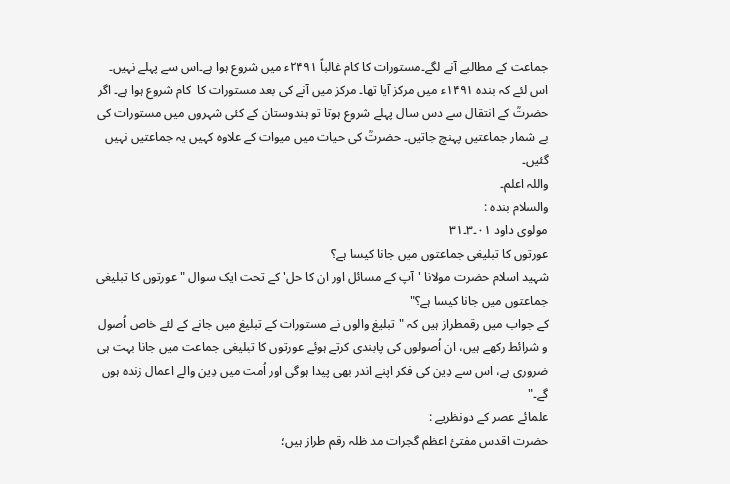جماعت کے مطالبے آنے لگے۔مستورات کا کام غالباً ۲۴۹۱ء میں شروع ہوا ہے۔اس سے پہلے نہیں۔ اس لئے کہ بندہ ۱۴۹۱ء میں مرکز آیا تھا۔ مرکز میں آنے کی بعد مستورات کا  کام شروع ہوا ہے۔ اگر حضرتؒ کے انتقال سے دس سال پہلے شروع ہوتا تو ہندوستان کے کئی شہروں میں مستورات کی بے شمار جماعتیں پہنچ جاتیں۔ حضرتؒ کی حیات میں میوات کے علاوہ کہیں یہ جماعتیں نہیں گئیں۔
واللہ اعلم۔
والسلام بندہ :
مولوی داود ۰۱۔۳۔۳۱
عورتوں کا تبلیغی جماعتوں میں جانا کیسا ہے؟
شہید اسلام حضرت مولانا 'آپ کے مسائل اور ان کا حل' کے تحت ایک سوال "عورتوں کا تبلیغی جماعتوں میں جانا کیسا ہے؟"
کے جواب میں رقمطراز ہیں کہ "تبلیغ والوں نے مستورات کے تبلیغ میں جانے کے لئے خاص اُصول و شرائط رکھے ہیں، ان اُصولوں کی پابندی کرتے ہوئے عورتوں کا تبلیغی جماعت میں جانا بہت ہی ضروری ہے، اس سے دِین کی فکر اپنے اندر بھی پیدا ہوگی اور اُمت میں دِین والے اعمال زندہ ہوں گے۔"
علمائے عصر کے دونظریے :
حضرت اقدس مفتئ اعظم گجرات مد ظلہ رقم طراز ہیں؛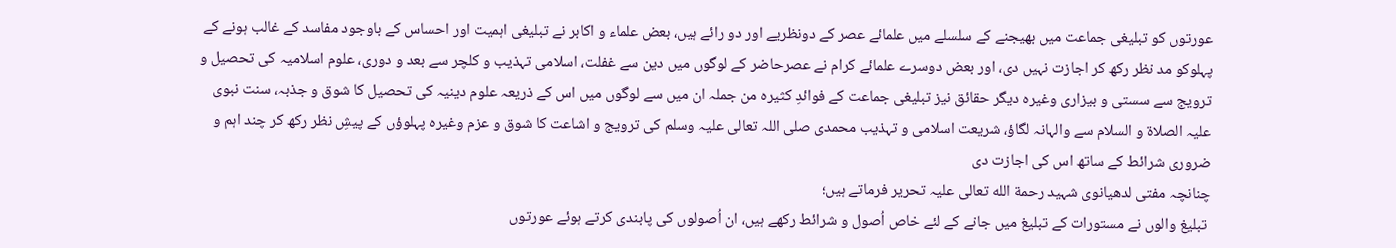عورتوں کو تبلیغی جماعت میں بھیجنے کے سلسلے میں علمائے عصر کے دونظریے اور دو رائے ہیں، بعض علماء و اکابر نے تبلیغی اہمیت اور احساس کے باوجود مفاسد کے غالب ہونے کے پہلوکو مد نظر رکھ کر اجازت نہیں دی، اور بعض دوسرے علمائے کرام نے عصرحاضر کے لوگوں میں دین سے غفلت، اسلامی تہذیب و کلچر سے بعد و دوری، علوم اسلامیہ کی تحصیل و ترویج سے سستی و بیزاری وغیرہ دیگر حقائق نیز تبلیغی جماعت کے فوائدِ کثیرہ من جملہ ان میں سے لوگوں میں اس کے ذریعہ علوم دینیہ کی تحصیل کا شوق و جذبہ، سنت نبوی علیہ الصلاة و السلام سے والہانہ لگاؤ، شریعت اسلامی و تہذیب محمدی صلی اللہ تعالی علیہ وسلم کی ترویج و اشاعت کا شوق و عزم وغیرہ پہلوؤں کے پیشِ نظر رکھ کر چند اہم و ضروری شرائط کے ساتھ اس کی اجازت دی
چنانچہ مفتی لدھیانوی شہید رحمة الله تعالی علیہ تحریر فرماتے ہیں؛
 تبلیغ والوں نے مستورات کے تبلیغ میں جانے کے لئے خاص اُصول و شرائط رکھے ہیں، ان اُصولوں کی پابندی کرتے ہوئے عورتوں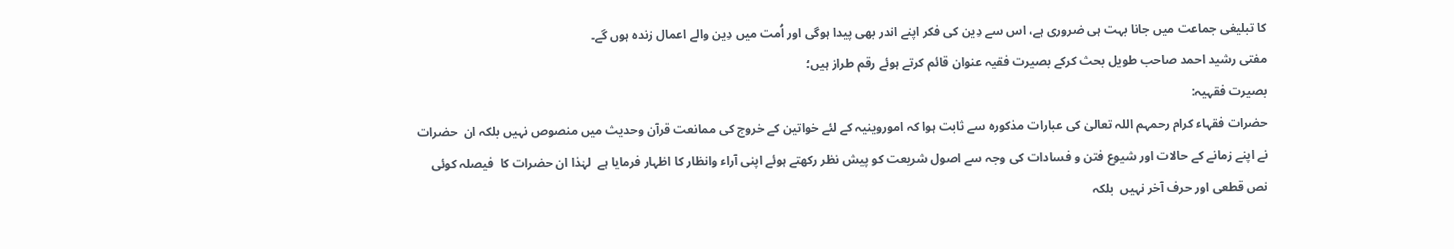کا تبلیغی جماعت میں جانا بہت ہی ضروری ہے، اس سے دِین کی فکر اپنے اندر بھی پیدا ہوگی اور اُمت میں دِین والے اعمال زندہ ہوں گے۔
مفتی رشید احمد صاحب طویل بحث کرکے بصیرت فقیہ عنوان قائم کرتے ہوئے رقم طراز ہیں؛
بصیرت فقہیہ:
حضرات فقہاء کرام رحمہم اللہ تعالیٰ کی عبارات مذکورہ سے ثابت ہوا کہ اموروینیہ کے لئے خواتین کے خروج کی ممانعت قرآن وحدیث میں منصوص نہیں بلکہ ان  حضرات نے اپنے زمانے کے حالات اور شیوع فتن و فسادات کی وجہ سے اصول شریعت کو پیش نظر رکھتے ہوئے اپنی آراء وانظار کا اظہار فرمایا ہے  لہٰذا ان حضرات کا  فیصلہ کوئی نص قطعی اور حرف آخر نہیں  بلکہ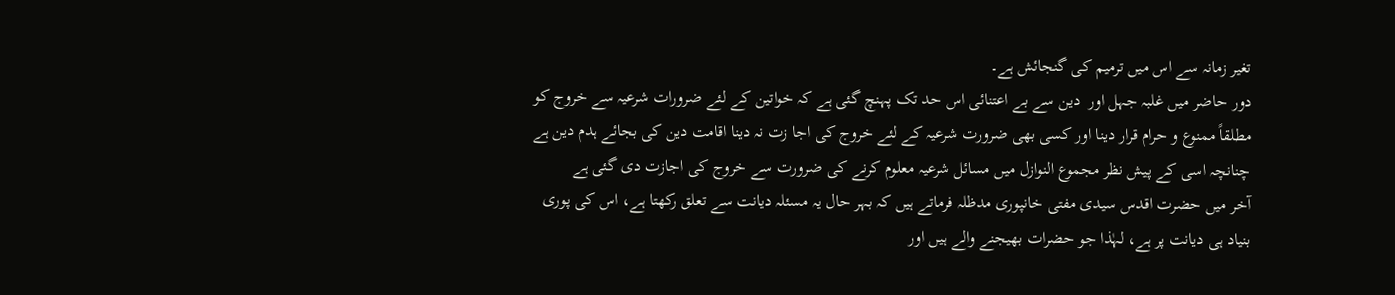تغیر زمانہ سے اس میں ترمیم کی گنجائش ہے۔
دور حاضر میں غلبہ جہل اور  دین سے بے اعتنائی اس حد تک پہنچ گئی ہے کہ خواتین کے لئے ضرورات شرعیہ سے خروج کو مطلقاً ممنوع و حرام قرار دینا اور کسی بھی ضرورت شرعیہ کے لئے خروج کی اجا زت نہ دینا اقامت دین کی بجائے ہدم دین ہے چنانچہ اسی کے پیش نظر مجموع النوازل میں مسائل شرعیہ معلوم کرنے کی ضرورت سے خروج کی اجازت دی گئی ہے
آخر میں حضرت اقدس سیدی مفتی خانپوری مدظلہ فرماتے ہیں کہ بہر حال یہ مسئلہ دیانت سے تعلق رکھتا ہے، اس کی پوری بنیاد ہی دیانت پر ہے، لہٰذا جو حضرات بھیجنے والے ہیں اور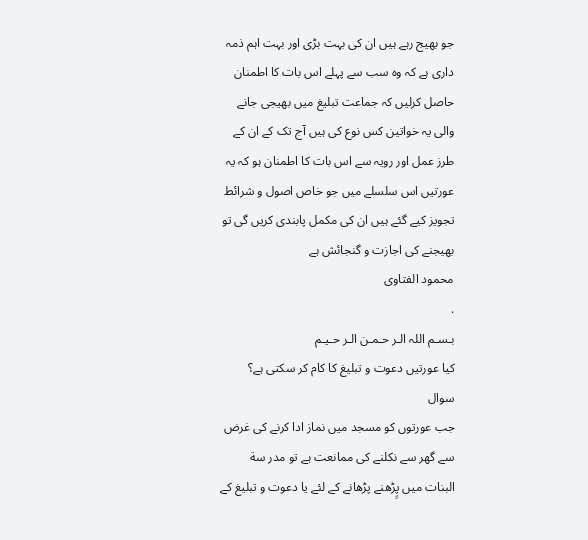جو بھیج رہے ہیں ان کی بہت بڑی اور بہت اہم ذمہ داری ہے کہ وہ سب سے پہلے اس بات کا اطمنان حاصل کرلیں کہ جماعت تبلیغ میں بھیجی جانے والی یہ خواتین کس نوع کی ہیں آج تک کے ان کے طرز عمل اور رویہ سے اس بات کا اطمنان ہو کہ یہ عورتیں اس سلسلے میں جو خاص اصول و شرائط تجویز کیے گئے ہیں ان کی مکمل پابندی کریں گی تو بھیجنے کی اجازت و گنجائش ہے
محمود الفتاوی
.
بـسـم اللہ الـر حـمـن الـر حـیـم
کیا عورتیں دعوت و تبلیغ کا کام کر سکتی ہے؟
سوال
جب عورتوں کو مسجد میں نماز ادا کرنے کی غرض سے گھر سے نکلنے کی ممانعت ہے تو مدر سة البنات میں پٍڑھنے پڑھانے کے لئے یا دعوت و تبلیغ کے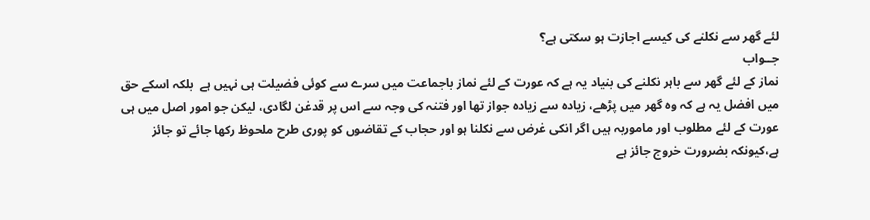لئے گھر سے نکلنے کی کیسے اجازت ہو سکتی ہے؟
جــواب
نماز کے لئے گھر سے باہر نکلنے کی بنیاد یہ ہے کہ عورت کے لئے نماز باجماعت میں سرے سے کوئی فضیلت ہی نہیں ہے  بلکہ اسکے حق میں افضل یہ ہے کہ وہ گھر میں پڑھے، زیادہ سے زیادہ جواز تھا اور فتنہ کی وجہ سے اس پر قدغن لگادی، لیکن جو امور اصل میں ہی عورت کے لئے مطلوب اور ماموربہ ہیں اگر انکی غرض سے نکلنا ہو اور حجاب کے تقاضوں کو پوری طرح ملحوظ رکھا جائے تو جائز ہے،کیونکہ بضرورت خروج جائز ہے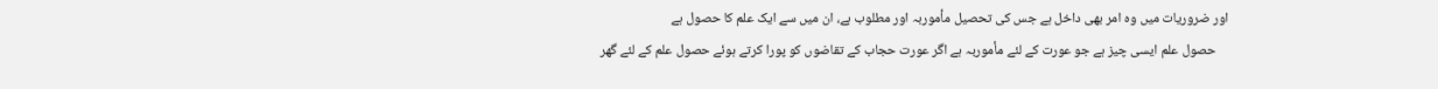اور ضروریات میں وہ امر بھی داخل ہے جس کی تحصیل مأموربہ اور مطلوب ہے، ان میں سے ایک علم کا حصول ہے
    حصول علم ایسی چیز ہے جو عورت کے لئے مأموربہ ہے اگر عورت حجاب کے تقاضوں کو پورا کرتے ہوئے حصول علم کے لئے گھر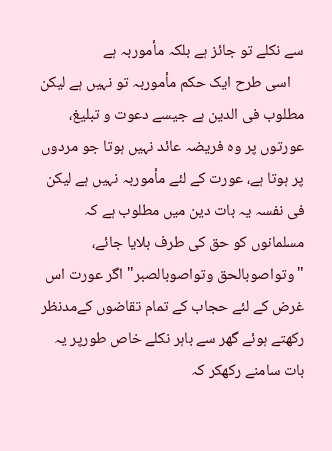سے نکلے تو جائز ہے بلکہ مأموربہ ہے
    اسی طرح ایک حکم مأموربہ تو نہیں ہے لیکن مطلوب فی الدین ہے جیسے دعوت و تبلیغ، عورتوں پر وہ فریضہ عائد نہیں ہوتا جو مردوں پر ہوتا ہے، عورت کے لئے مأموربہ نہیں ہے لیکن فی نفسہ یہ بات دین میں مطلوب ہے کہ مسلمانوں کو حق کی طرف بلایا جائے، "وتواصوبالحق وتواصوبالصبر" اگر عورت اس غرض کے لئے حجاب کے تمام تقاضوں کےمدنظر رکھتے ہوئے گھر سے باہر نکلے خاص طورپر یہ بات سامنے رکھکر کہ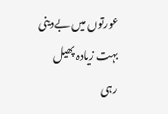عورتوں میں بےدینی بہت زیادہ پھیل رہی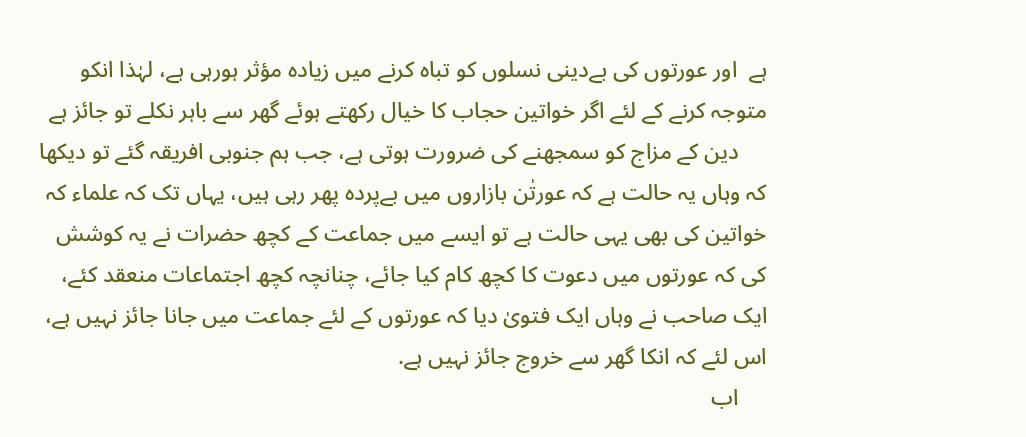ہے  اور عورتوں کی بےدینی نسلوں کو تباہ کرنے میں زیادہ مؤثر ہورہی ہے، لہٰذا انکو متوجہ کرنے کے لئے اگر خواتین حجاب کا خیال رکھتے ہوئے گھر سے باہر نکلے تو جائز ہے
     دین کے مزاج کو سمجھنے کی ضرورت ہوتی ہے، جب ہم جنوبی افریقہ گئے تو دیکھا کہ وہاں یہ حالت ہے کہ عورتٰن بازاروں میں بےپردہ پھر رہی ہیں، یہاں تک کہ علماء کہ خواتین کی بھی یہی حالت ہے تو ایسے میں جماعت کے کچھ حضرات نے یہ کوشش کی کہ عورتوں میں دعوت کا کچھ کام کیا جائے، چنانچہ کچھ اجتماعات منعقد کئے، ایک صاحب نے وہاں ایک فتویٰ دیا کہ عورتوں کے لئے جماعت میں جانا جائز نہیں ہے، اس لئے کہ انکا گھر سے خروج جائز نہیں ہے.
     اب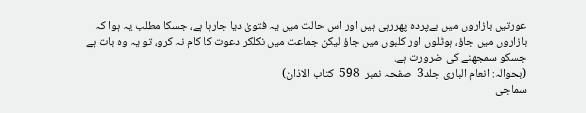عورتیں بازاروں میں بےپردہ پھررہی ہیں اور اس حالت میں یہ فتویٰ دیا جارہا ہے، جسکا مطلب یہ ہوا کہ بازاروں میں جاؤ، ہوٹلوں اور کلبوں میں جاؤ لیکن جماعت میں نکلکر دعوت کا کام نہ کرو، تو یہ وہ بات ہے جسکو سمجھنے کی ضرورت ہے.
(بحوالہ: انعام الباری جلد3  صفحہ نمبر  598  کتاب الاذان)
سماجی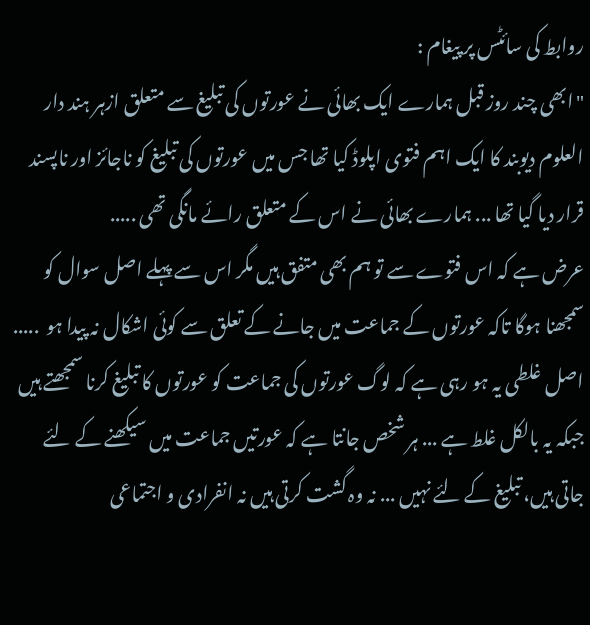روابط کی سائٹس پر پیغام :
"ابھی چند روز قبل ہمارے ایک بھائی نے عورتوں کی تبلیغ سے متعلق ازہر ہند دار العلوم دیوبند کا ایک اہم فتوی اپلوڈ کیا تھا جس میں عورتوں کی تبلیغ کو ناجائز اور ناپسند قرار دیا گیا تھا ... ہمارے بھائی نے اس کے متعلق رائے مانگی تھی .....
عرض ہے کہ اس فتوے سے تو ہم بھی متفق ہیں مگر اس سے پہلے اصل سوال کو سمجھنا ہوگا تاکہ عورتوں کے جماعت میں جانے کے تعلق سے کوئی اشکال نہ پیدا ہو  ..... اصل غلطی یہ ہو رہی ہے کہ لوگ عورتوں کی جماعت کو عورتوں کا تبلیغ کرنا سمجھتے ہیں جبکہ یہ بالکل غلط ہے ... ہر شخص جانتا ہے کہ عورتیں جماعت میں سیکھنے کے لئے جاتی ہیں، تبلیغ کے لئے نہیں ... نہ وہ گشت کرتی ہیں نہ انفرادی و اجتماعی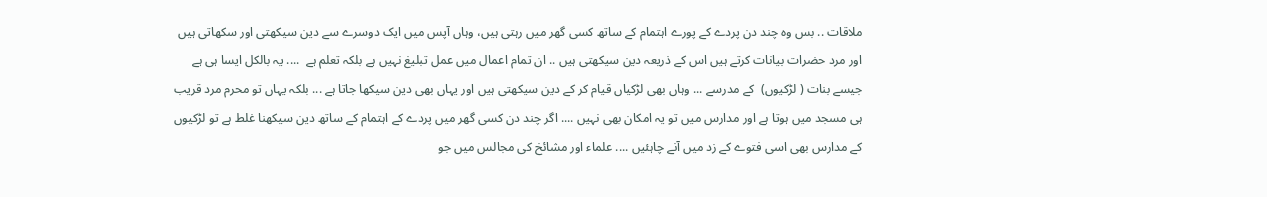ملاقات .. بس وہ چند دن پردے کے پورے اہتمام کے ساتھ کسی گھر میں رہتی ہیں، وہاں آپس میں ایک دوسرے سے دین سیکھتی اور سکھاتی ہیں اور مرد حضرات بیانات کرتے ہیں اس کے ذریعہ دین سیکھتی ہیں .. ان تمام اعمال میں عمل تبلیغ نہیں ہے بلکہ تعلم ہے  .... یہ بالکل ایسا ہی ہے جیسے بنات ( لڑکیوں)  کے مدرسے ... وہاں بھی لڑکیاں قیام کر کے دین سیکھتی ہیں اور یہاں بھی دین سیکھا جاتا ہے ... بلکہ یہاں تو محرم مرد قریب ہی مسجد میں ہوتا ہے اور مدارس میں تو یہ امکان بھی نہیں .... اگر چند دن کسی گھر میں پردے کے اہتمام کے ساتھ دین سیکھنا غلط ہے تو لڑکیوں کے مدارس بھی اسی فتوے کے زد میں آنے چاہئیں .... علماء اور مشائخ کی مجالس میں جو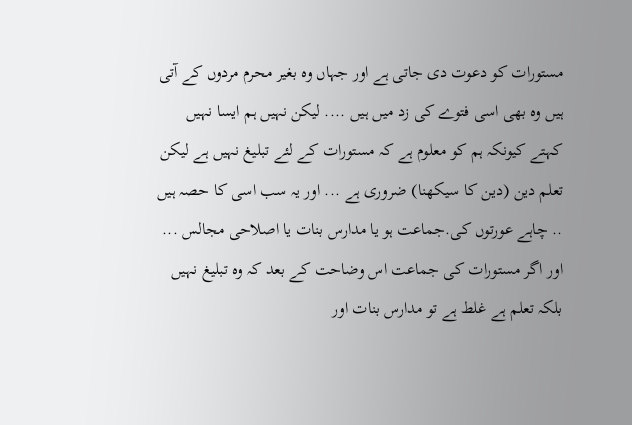مستورات کو دعوت دی جاتی ہے اور جہاں وہ بغیر محرم مردوں کے آتی ہیں وہ بھی اسی فتوے کی زد میں ہیں .... لیکن نہیں ہم ایسا نہیں کہتے کیونکہ ہم کو معلوم ہے کہ مستورات کے لئے تبلیغ نہیں ہے لیکن تعلم دین (دین کا سیکھنا) ضروری ہے ... اور یہ سب اسی کا حصہ ہیں .. چاہے عورتوں کی.جماعت ہو یا مدارس بنات یا اصلاحی مجالس ... اور اگر مستورات کی جماعت اس وضاحت کے بعد کہ وہ تبلیغ نہیں بلکہ تعلم ہے غلط ہے تو مدارس بنات اور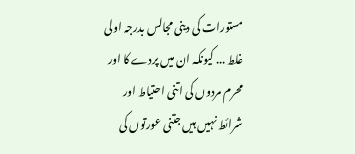مستورات کی دینی مجالس بدرجہ اولی غلط ... کیونکہ ان میں پردے کا اور محرم مردوں کی اتنی احتیاط اور شرائط نہیں ہیں جتنی عورتوں کی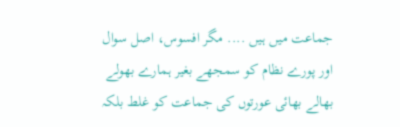جماعت میں ہیں .... مگر افسوس، اصل سوال اور پورے نظام کو سمجھے بغیر ہمارے بھولے بھالے بھائی عورتوں کی جماعت کو غلط بلکہ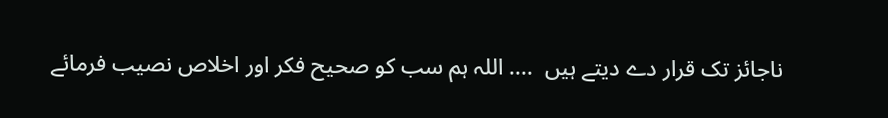ناجائز تک قرار دے دیتے ہیں  .... اللہ ہم سب کو صحیح فکر اور اخلاص نصیب فرمائے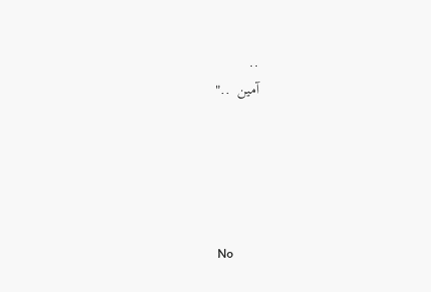..
آمین  .."





No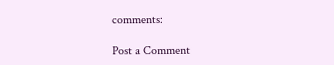comments:

Post a Comment